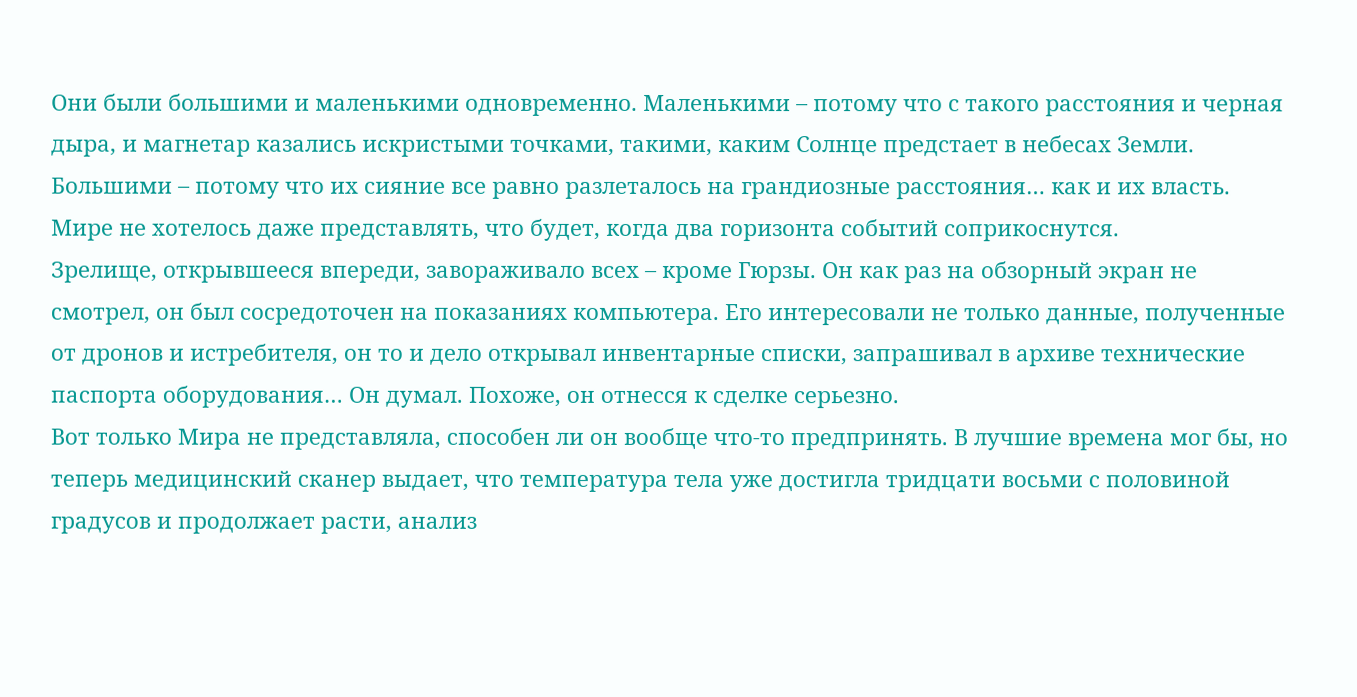Они были большими и маленькими одновременно. Маленькими – потому что с такого расстояния и черная дыра, и магнетар казались искристыми точками, такими, каким Солнце предстает в небесах Земли. Большими – потому что их сияние все равно разлеталось на грандиозные расстояния… как и их власть.
Мире не хотелось даже представлять, что будет, когда два горизонта событий соприкоснутся.
Зрелище, открывшееся впереди, завораживало всех – кроме Гюрзы. Он как раз на обзорный экран не смотрел, он был сосредоточен на показаниях компьютера. Его интересовали не только данные, полученные от дронов и истребителя, он то и дело открывал инвентарные списки, запрашивал в архиве технические паспорта оборудования… Он думал. Похоже, он отнесся к сделке серьезно.
Вот только Мира не представляла, способен ли он вообще что-то предпринять. В лучшие времена мог бы, но теперь медицинский сканер выдает, что температура тела уже достигла тридцати восьми с половиной градусов и продолжает расти, анализ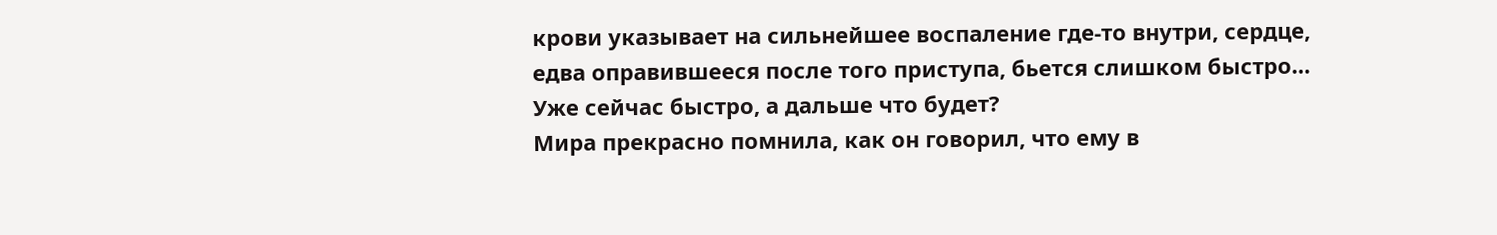крови указывает на сильнейшее воспаление где-то внутри, сердце, едва оправившееся после того приступа, бьется слишком быстро… Уже сейчас быстро, а дальше что будет?
Мира прекрасно помнила, как он говорил, что ему в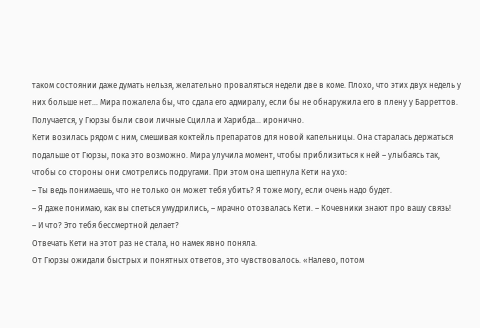таком состоянии даже думать нельзя, желательно проваляться недели две в коме. Плохо, что этих двух недель у них больше нет… Мира пожалела бы, что сдала его адмиралу, если бы не обнаружила его в плену у Барреттов. Получается, у Гюрзы были свои личные Сцилла и Харибда… иронично.
Кети возилась рядом с ним, смешивая коктейль препаратов для новой капельницы. Она старалась держаться подальше от Гюрзы, пока это возможно. Мира улучила момент, чтобы приблизиться к ней – улыбаясь так, чтобы со стороны они смотрелись подругами. При этом она шепнула Кети на ухо:
– Ты ведь понимаешь, что не только он может тебя убить? Я тоже могу, если очень надо будет.
– Я даже понимаю, как вы спеться умудрились, – мрачно отозвалась Кети. – Кочевники знают про вашу связь!
– И что? Это тебя бессмертной делает?
Отвечать Кети на этот раз не стала, но намек явно поняла.
От Гюрзы ожидали быстрых и понятных ответов, это чувствовалось. «Налево, потом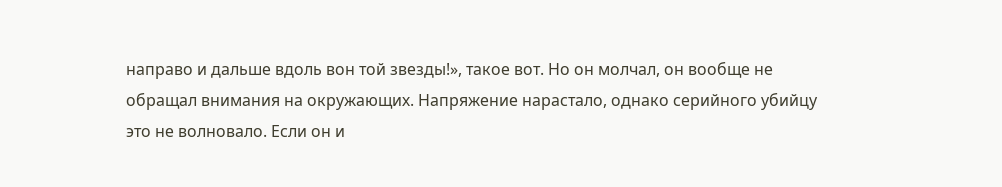направо и дальше вдоль вон той звезды!», такое вот. Но он молчал, он вообще не обращал внимания на окружающих. Напряжение нарастало, однако серийного убийцу это не волновало. Если он и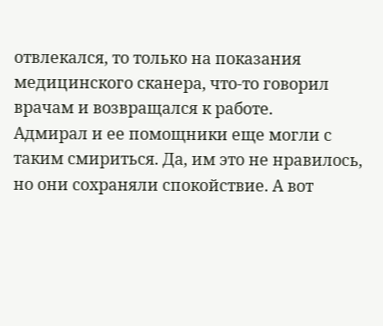отвлекался, то только на показания медицинского сканера, что-то говорил врачам и возвращался к работе.
Адмирал и ее помощники еще могли с таким смириться. Да, им это не нравилось, но они сохраняли спокойствие. А вот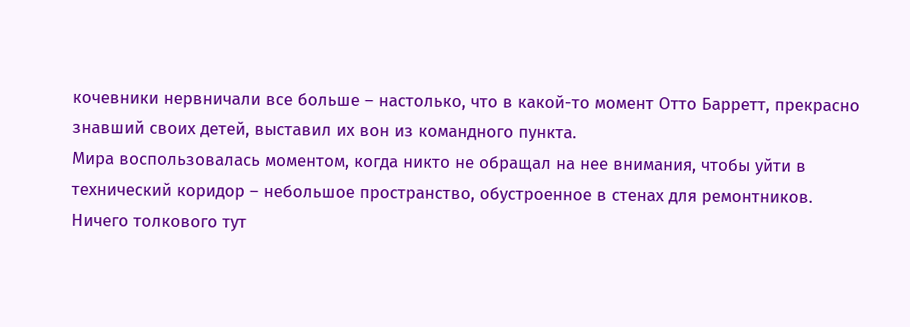кочевники нервничали все больше – настолько, что в какой-то момент Отто Барретт, прекрасно знавший своих детей, выставил их вон из командного пункта.
Мира воспользовалась моментом, когда никто не обращал на нее внимания, чтобы уйти в технический коридор – небольшое пространство, обустроенное в стенах для ремонтников.
Ничего толкового тут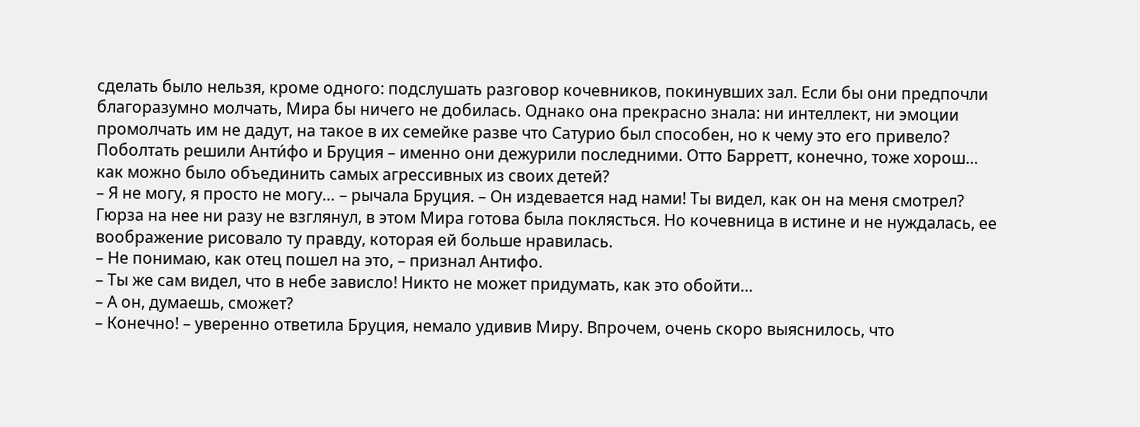сделать было нельзя, кроме одного: подслушать разговор кочевников, покинувших зал. Если бы они предпочли благоразумно молчать, Мира бы ничего не добилась. Однако она прекрасно знала: ни интеллект, ни эмоции промолчать им не дадут, на такое в их семейке разве что Сатурио был способен, но к чему это его привело?
Поболтать решили Анти́фо и Бруция – именно они дежурили последними. Отто Барретт, конечно, тоже хорош… как можно было объединить самых агрессивных из своих детей?
– Я не могу, я просто не могу… – рычала Бруция. – Он издевается над нами! Ты видел, как он на меня смотрел?
Гюрза на нее ни разу не взглянул, в этом Мира готова была поклясться. Но кочевница в истине и не нуждалась, ее воображение рисовало ту правду, которая ей больше нравилась.
– Не понимаю, как отец пошел на это, – признал Антифо.
– Ты же сам видел, что в небе зависло! Никто не может придумать, как это обойти…
– А он, думаешь, сможет?
– Конечно! – уверенно ответила Бруция, немало удивив Миру. Впрочем, очень скоро выяснилось, что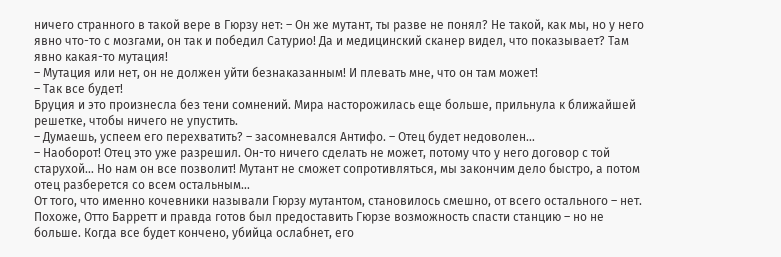ничего странного в такой вере в Гюрзу нет: – Он же мутант, ты разве не понял? Не такой, как мы, но у него явно что-то с мозгами, он так и победил Сатурио! Да и медицинский сканер видел, что показывает? Там явно какая-то мутация!
– Мутация или нет, он не должен уйти безнаказанным! И плевать мне, что он там может!
– Так все будет!
Бруция и это произнесла без тени сомнений. Мира насторожилась еще больше, прильнула к ближайшей решетке, чтобы ничего не упустить.
– Думаешь, успеем его перехватить? – засомневался Антифо. – Отец будет недоволен…
– Наоборот! Отец это уже разрешил. Он-то ничего сделать не может, потому что у него договор с той старухой… Но нам он все позволит! Мутант не сможет сопротивляться, мы закончим дело быстро, а потом отец разберется со всем остальным…
От того, что именно кочевники называли Гюрзу мутантом, становилось смешно, от всего остального – нет.
Похоже, Отто Барретт и правда готов был предоставить Гюрзе возможность спасти станцию – но не больше. Когда все будет кончено, убийца ослабнет, его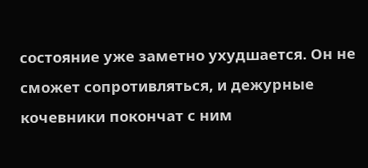состояние уже заметно ухудшается. Он не сможет сопротивляться, и дежурные кочевники покончат с ним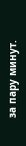за пару минут.